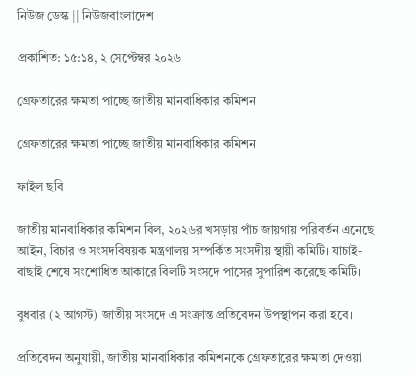নিউজ ডেস্ক || নিউজবাংলাদেশ

প্রকাশিত: ১৫:১৪, ২ সেপ্টেম্বর ২০২৬

গ্রেফতারের ক্ষমতা পাচ্ছে জাতীয় মানবাধিকার কমিশন

গ্রেফতারের ক্ষমতা পাচ্ছে জাতীয় মানবাধিকার কমিশন

ফাইল ছবি

জাতীয় মানবাধিকার কমিশন বিল, ২০২৬র খসড়ায় পাঁচ জায়গায় পরিবর্তন এনেছে আইন, বিচার ও সংসদবিষয়ক মন্ত্রণালয় সম্পর্কিত সংসদীয় স্থায়ী কমিটি। যাচাই-বাছাই শেষে সংশোধিত আকারে বিলটি সংসদে পাসের সুপারিশ করেছে কমিটি।

বুধবার (২ আগস্ট) জাতীয় সংসদে এ সংক্রান্ত প্রতিবেদন উপস্থাপন করা হবে।

প্রতিবেদন অনুযায়ী, জাতীয় মানবাধিকার কমিশনকে গ্রেফতারের ক্ষমতা দেওয়া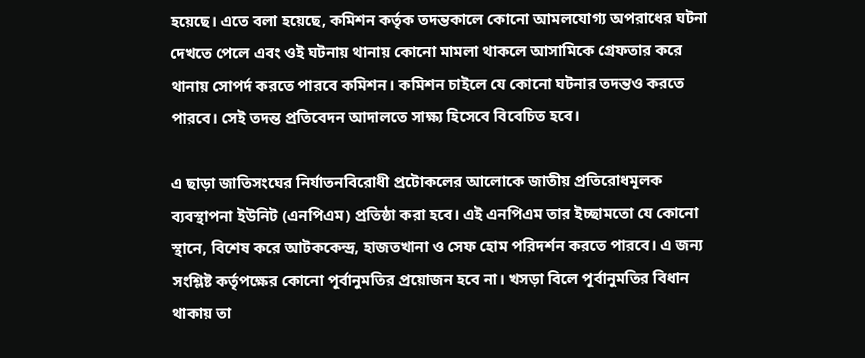হয়েছে। এতে বলা হয়েছে, কমিশন কর্তৃক তদন্তকালে কোনো আমলযোগ্য অপরাধের ঘটনা দেখতে পেলে এবং ওই ঘটনায় থানায় কোনো মামলা থাকলে আসামিকে গ্রেফতার করে থানায় সোপর্দ করতে পারবে কমিশন। কমিশন চাইলে যে কোনো ঘটনার তদন্তও করতে পারবে। সেই তদন্ত প্রতিবেদন আদালতে সাক্ষ্য হিসেবে বিবেচিত হবে।

এ ছাড়া জাতিসংঘের নির্যাতনবিরোধী প্রটোকলের আলোকে জাতীয় প্রতিরোধমূলক ব্যবস্থাপনা ইউনিট (এনপিএম) প্রতিষ্ঠা করা হবে। এই এনপিএম তার ইচ্ছামতো যে কোনো স্থানে, বিশেষ করে আটককেন্দ্র, হাজতখানা ও সেফ হোম পরিদর্শন করতে পারবে। এ জন্য সংশ্লিষ্ট কর্তৃপক্ষের কোনো পূর্বানুমতির প্রয়োজন হবে না। খসড়া বিলে পূর্বানুমতির বিধান থাকায় তা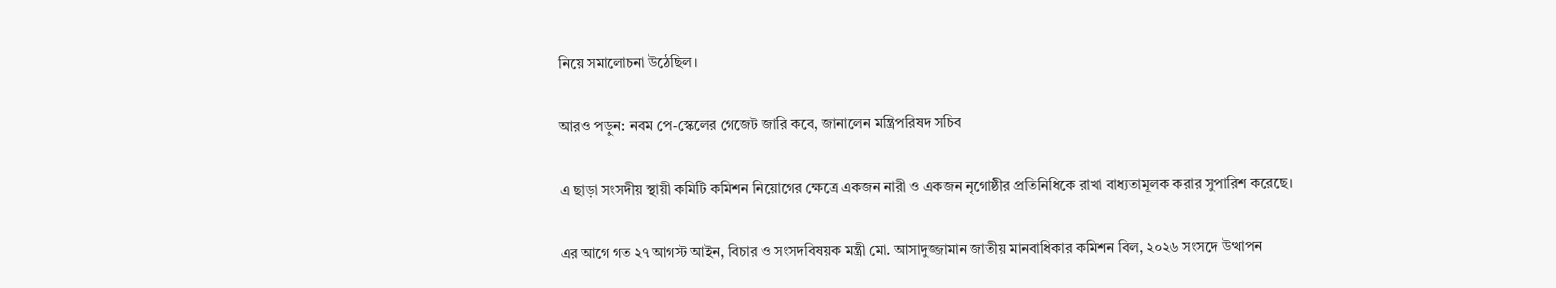নিয়ে সমালোচনা উঠেছিল।

আরও পড়ুন: নবম পে-স্কেলের গেজেট জারি কবে, জানালেন মন্ত্রিপরিষদ সচিব

এ ছাড়া সংসদীয় স্থায়ী কমিটি কমিশন নিয়োগের ক্ষেত্রে একজন নারী ও একজন নৃগোষ্ঠীর প্রতিনিধিকে রাখা বাধ্যতামূলক করার সুপারিশ করেছে।

এর আগে গত ২৭ আগস্ট আইন, বিচার ও সংসদবিষয়ক মন্ত্রী মো. আসাদুজ্জামান জাতীয় মানবাধিকার কমিশন বিল, ২০২৬ সংসদে উত্থাপন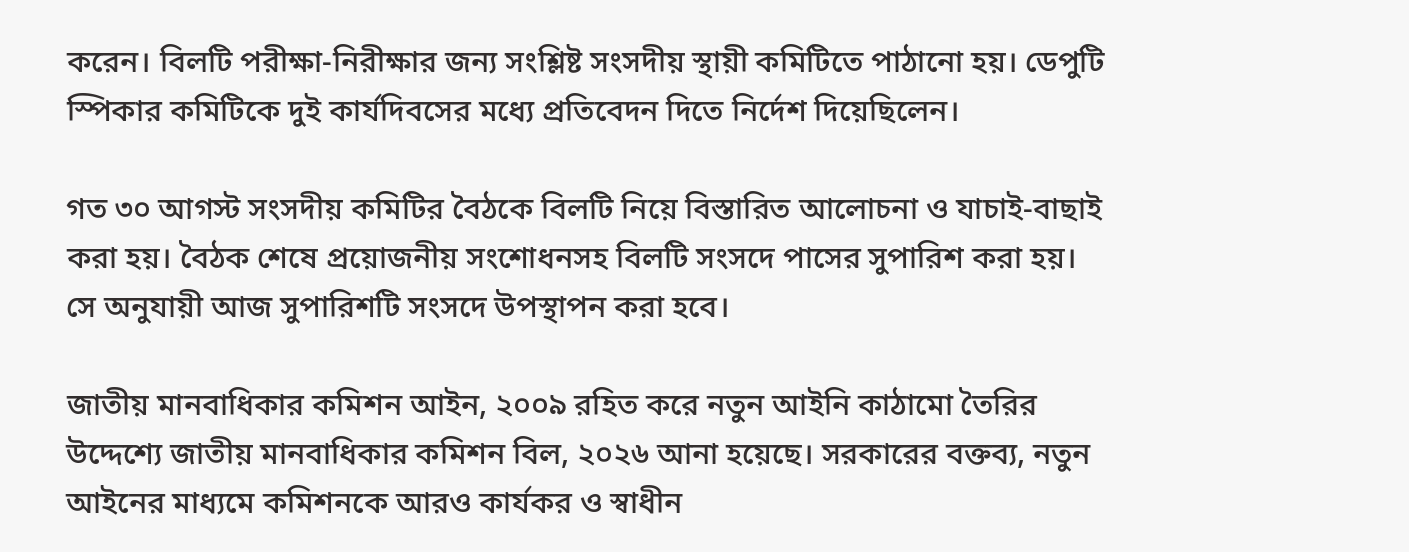করেন। বিলটি পরীক্ষা-নিরীক্ষার জন্য সংশ্লিষ্ট সংসদীয় স্থায়ী কমিটিতে পাঠানো হয়। ডেপুটি স্পিকার কমিটিকে দুই কার্যদিবসের মধ্যে প্রতিবেদন দিতে নির্দেশ দিয়েছিলেন।

গত ৩০ আগস্ট সংসদীয় কমিটির বৈঠকে বিলটি নিয়ে বিস্তারিত আলোচনা ও যাচাই-বাছাই করা হয়। বৈঠক শেষে প্রয়োজনীয় সংশোধনসহ বিলটি সংসদে পাসের সুপারিশ করা হয়। সে অনুযায়ী আজ সুপারিশটি সংসদে উপস্থাপন করা হবে।

জাতীয় মানবাধিকার কমিশন আইন, ২০০৯ রহিত করে নতুন আইনি কাঠামো তৈরির উদ্দেশ্যে জাতীয় মানবাধিকার কমিশন বিল, ২০২৬ আনা হয়েছে। সরকারের বক্তব্য, নতুন আইনের মাধ্যমে কমিশনকে আরও কার্যকর ও স্বাধীন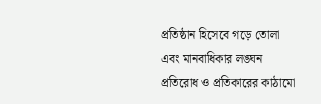প্রতিষ্ঠান হিসেবে গড়ে তোলা এবং মানবাধিকার লঙ্ঘন প্রতিরোধ ও প্রতিকারের কাঠামো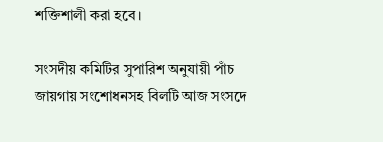শক্তিশালী করা হবে।

সংসদীয় কমিটির সুপারিশ অনুযায়ী পাঁচ জায়গায় সংশোধনসহ বিলটি আজ সংসদে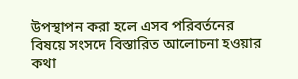উপস্থাপন করা হলে এসব পরিবর্তনের বিষয়ে সংসদে বিস্তারিত আলোচনা হওয়ার কথা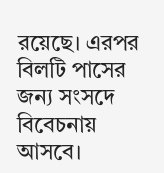রয়েছে। এরপর বিলটি পাসের জন্য সংসদে বিবেচনায় আসবে।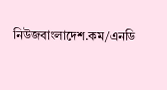নিউজবাংলাদেশ.কম/এনডি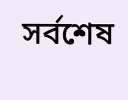সর্বশেষ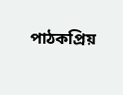পাঠকপ্রিয়